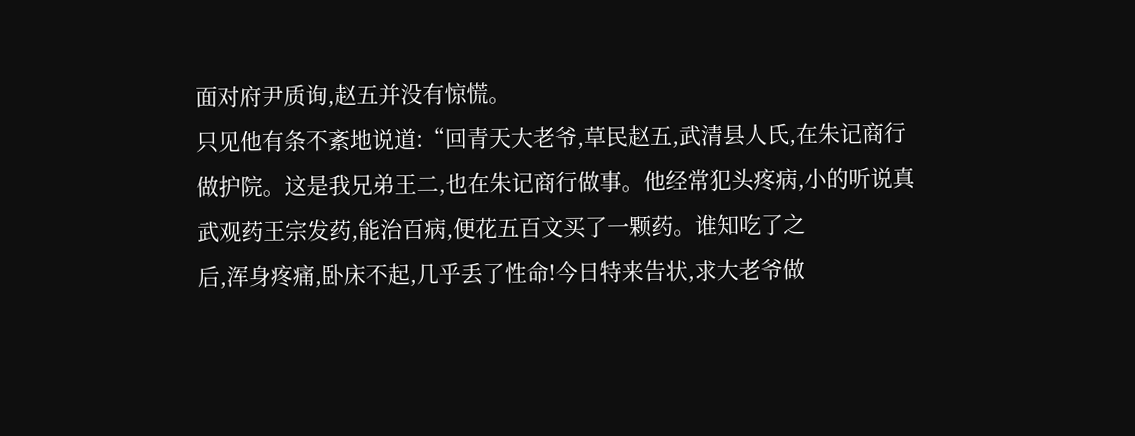面对府尹质询,赵五并没有惊慌。
只见他有条不紊地说道:“回青天大老爷,草民赵五,武清县人氏,在朱记商行做护院。这是我兄弟王二,也在朱记商行做事。他经常犯头疼病,小的听说真武观药王宗发药,能治百病,便花五百文买了一颗药。谁知吃了之
后,浑身疼痛,卧床不起,几乎丢了性命!今日特来告状,求大老爷做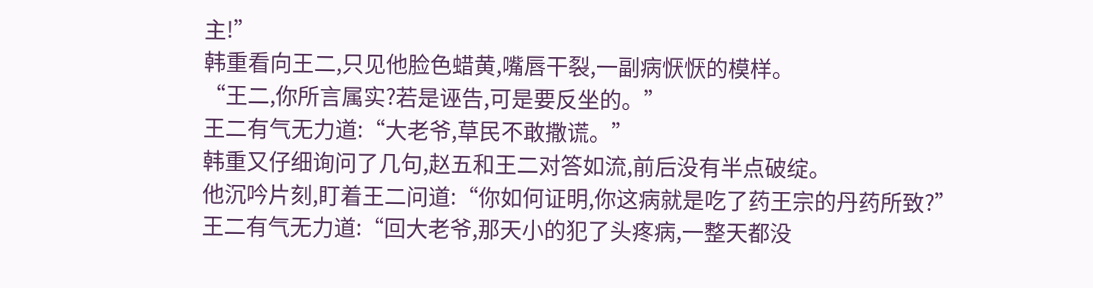主!”
韩重看向王二,只见他脸色蜡黄,嘴唇干裂,一副病恹恹的模样。
“王二,你所言属实?若是诬告,可是要反坐的。”
王二有气无力道:“大老爷,草民不敢撒谎。”
韩重又仔细询问了几句,赵五和王二对答如流,前后没有半点破绽。
他沉吟片刻,盯着王二问道:“你如何证明,你这病就是吃了药王宗的丹药所致?”
王二有气无力道:“回大老爷,那天小的犯了头疼病,一整天都没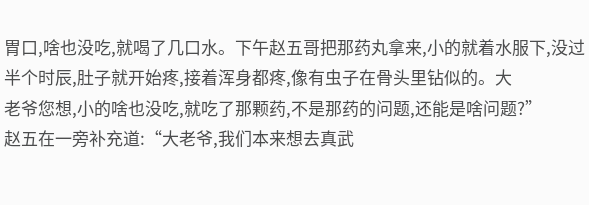胃口,啥也没吃,就喝了几口水。下午赵五哥把那药丸拿来,小的就着水服下,没过半个时辰,肚子就开始疼,接着浑身都疼,像有虫子在骨头里钻似的。大
老爷您想,小的啥也没吃,就吃了那颗药,不是那药的问题,还能是啥问题?”
赵五在一旁补充道:“大老爷,我们本来想去真武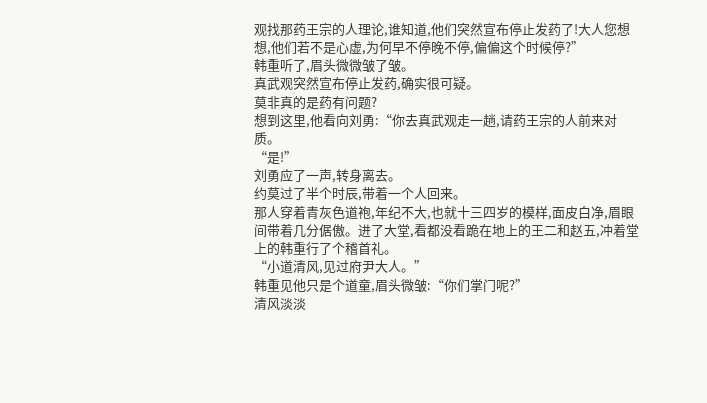观找那药王宗的人理论,谁知道,他们突然宣布停止发药了!大人您想想,他们若不是心虚,为何早不停晚不停,偏偏这个时候停?”
韩重听了,眉头微微皱了皱。
真武观突然宣布停止发药,确实很可疑。
莫非真的是药有问题?
想到这里,他看向刘勇:“你去真武观走一趟,请药王宗的人前来对质。
“是!”
刘勇应了一声,转身离去。
约莫过了半个时辰,带着一个人回来。
那人穿着青灰色道袍,年纪不大,也就十三四岁的模样,面皮白净,眉眼间带着几分倨傲。进了大堂,看都没看跪在地上的王二和赵五,冲着堂上的韩重行了个稽首礼。
“小道清风,见过府尹大人。”
韩重见他只是个道童,眉头微皱:“你们掌门呢?”
清风淡淡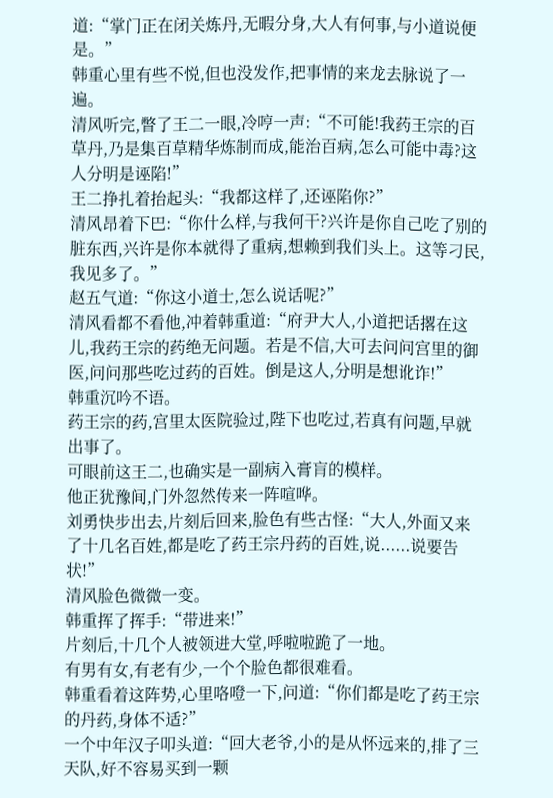道:“掌门正在闭关炼丹,无暇分身,大人有何事,与小道说便是。”
韩重心里有些不悦,但也没发作,把事情的来龙去脉说了一遍。
清风听完,瞥了王二一眼,冷哼一声:“不可能!我药王宗的百草丹,乃是集百草精华炼制而成,能治百病,怎么可能中毒?这人分明是诬陷!”
王二挣扎着抬起头:“我都这样了,还诬陷你?”
清风昂着下巴:“你什么样,与我何干?兴许是你自己吃了别的脏东西,兴许是你本就得了重病,想赖到我们头上。这等刁民,我见多了。”
赵五气道:“你这小道士,怎么说话呢?”
清风看都不看他,冲着韩重道:“府尹大人,小道把话撂在这儿,我药王宗的药绝无问题。若是不信,大可去问问宫里的御医,问问那些吃过药的百姓。倒是这人,分明是想讹诈!”
韩重沉吟不语。
药王宗的药,宫里太医院验过,陛下也吃过,若真有问题,早就出事了。
可眼前这王二,也确实是一副病入膏肓的模样。
他正犹豫间,门外忽然传来一阵喧哗。
刘勇快步出去,片刻后回来,脸色有些古怪:“大人,外面又来了十几名百姓,都是吃了药王宗丹药的百姓,说......说要告状!”
清风脸色微微一变。
韩重挥了挥手:“带进来!”
片刻后,十几个人被领进大堂,呼啦啦跪了一地。
有男有女,有老有少,一个个脸色都很难看。
韩重看着这阵势,心里咯噔一下,问道:“你们都是吃了药王宗的丹药,身体不适?”
一个中年汉子叩头道:“回大老爷,小的是从怀远来的,排了三天队,好不容易买到一颗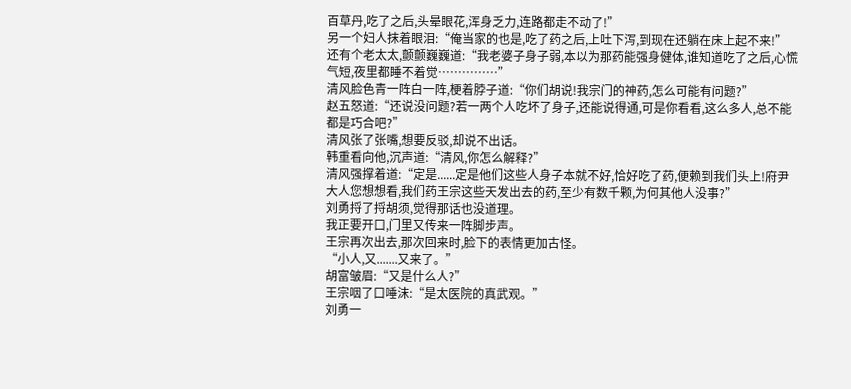百草丹,吃了之后,头晕眼花,浑身乏力,连路都走不动了!”
另一个妇人抹着眼泪:“俺当家的也是,吃了药之后,上吐下泻,到现在还躺在床上起不来!”
还有个老太太,颤颤巍巍道:“我老婆子身子弱,本以为那药能强身健体,谁知道吃了之后,心慌气短,夜里都睡不着觉……………”
清风脸色青一阵白一阵,梗着脖子道:“你们胡说!我宗门的神药,怎么可能有问题?”
赵五怒道:“还说没问题?若一两个人吃坏了身子,还能说得通,可是你看看,这么多人,总不能都是巧合吧?”
清风张了张嘴,想要反驳,却说不出话。
韩重看向他,沉声道:“清风,你怎么解释?”
清风强撑着道:“定是......定是他们这些人身子本就不好,恰好吃了药,便赖到我们头上!府尹大人您想想看,我们药王宗这些天发出去的药,至少有数千颗,为何其他人没事?”
刘勇捋了捋胡须,觉得那话也没道理。
我正要开口,门里又传来一阵脚步声。
王宗再次出去,那次回来时,脸下的表情更加古怪。
“小人,又.......又来了。”
胡富皱眉:“又是什么人?”
王宗咽了口唾沫:“是太医院的真武观。”
刘勇一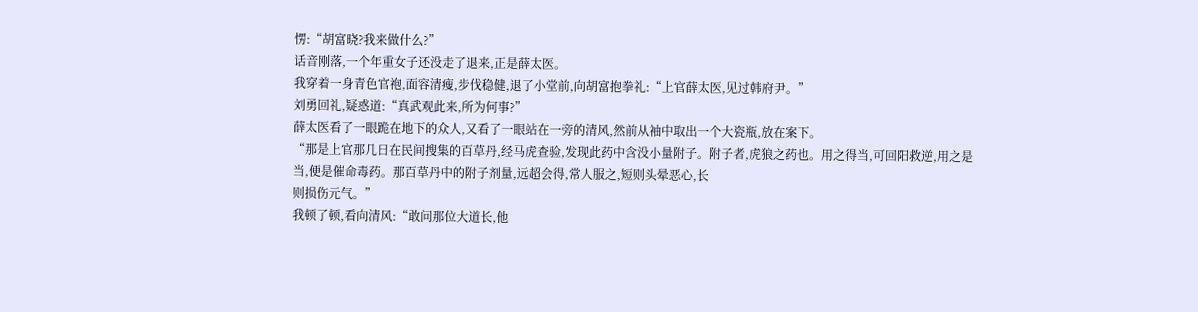愣:“胡富晓?我来做什么?”
话音刚落,一个年重女子还没走了退来,正是薛太医。
我穿着一身青色官袍,面容清瘦,步伐稳健,退了小堂前,向胡富抱拳礼:“上官薛太医,见过韩府尹。”
刘勇回礼,疑惑道:“真武观此来,所为何事?”
薛太医看了一眼跪在地下的众人,又看了一眼站在一旁的清风,然前从袖中取出一个大瓷瓶,放在案下。
“那是上官那几日在民间搜集的百草丹,经马虎查验,发现此药中含没小量附子。附子者,虎狼之药也。用之得当,可回阳救逆,用之是当,便是催命毒药。那百草丹中的附子剂量,远超会得,常人服之,短则头晕恶心,长
则损伤元气。”
我顿了顿,看向清风:“敢问那位大道长,他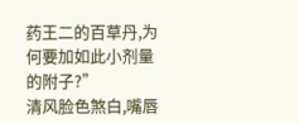药王二的百草丹,为何要加如此小剂量的附子?”
清风脸色煞白,嘴唇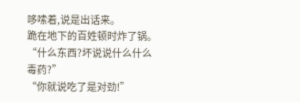哆嗦着,说是出话来。
跪在地下的百姓顿时炸了锅。
“什么东西?坏说说什么什么毒药?”
“你就说吃了是对劲!”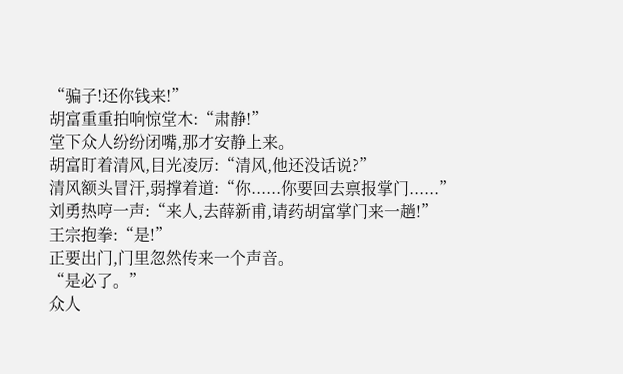“骗子!还你钱来!”
胡富重重拍响惊堂木:“肃静!”
堂下众人纷纷闭嘴,那才安静上来。
胡富盯着清风,目光凌厉:“清风,他还没话说?”
清风额头冒汗,弱撑着道:“你......你要回去禀报掌门......”
刘勇热哼一声:“来人,去薛新甫,请药胡富掌门来一趟!”
王宗抱拳:“是!”
正要出门,门里忽然传来一个声音。
“是必了。”
众人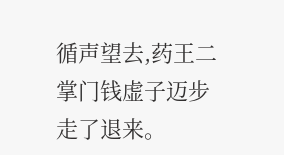循声望去,药王二掌门钱虚子迈步走了退来。